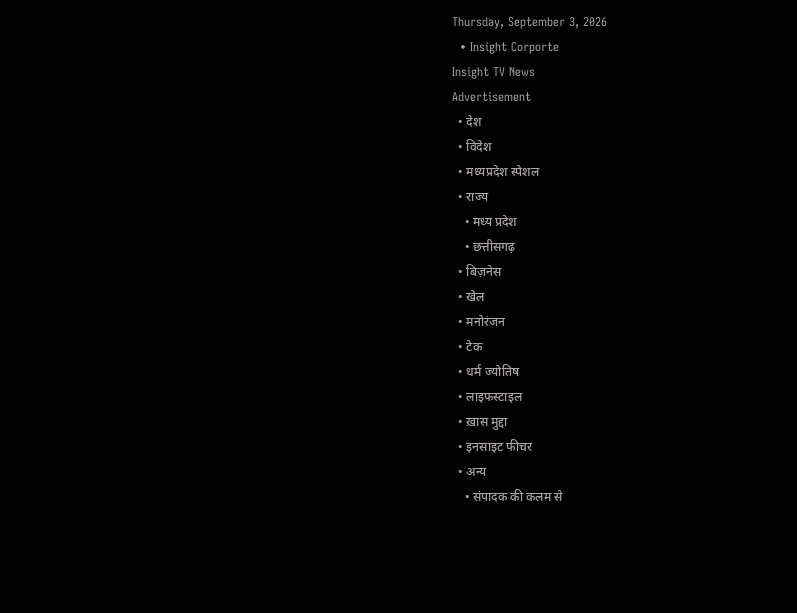Thursday, September 3, 2026
  • Insight Corporte
Insight TV News
Advertisement
  • देश
  • विदेश
  • मध्यप्रदेश स्पेशल
  • राज्य
    • मध्य प्रदेश
    • छत्तीसगढ़
  • बिज़नेस
  • खेल
  • मनोरंजन
  • टेक
  • धर्म ज्योतिष
  • लाइफस्टाइल
  • ख़ास मुद्दा
  • इनसाइट फीचर
  • अन्य
    • संपादक की कलम से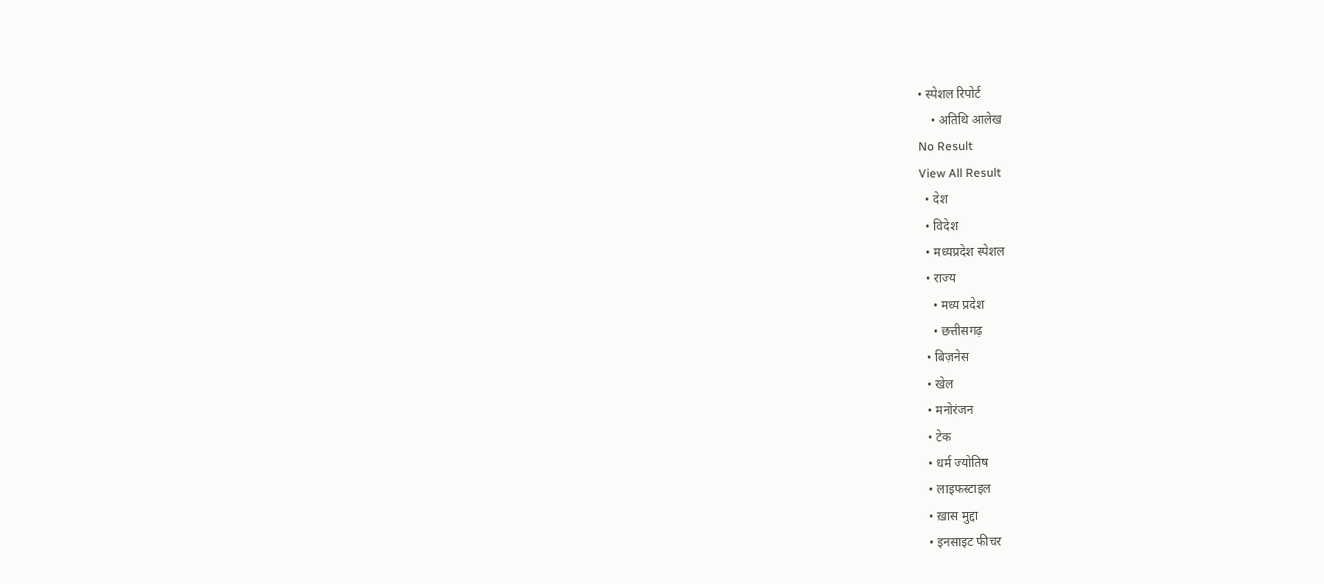• स्पेशल रिपोर्ट
    • अतिथि आलेख
No Result
View All Result
  • देश
  • विदेश
  • मध्यप्रदेश स्पेशल
  • राज्य
    • मध्य प्रदेश
    • छत्तीसगढ़
  • बिज़नेस
  • खेल
  • मनोरंजन
  • टेक
  • धर्म ज्योतिष
  • लाइफस्टाइल
  • ख़ास मुद्दा
  • इनसाइट फीचर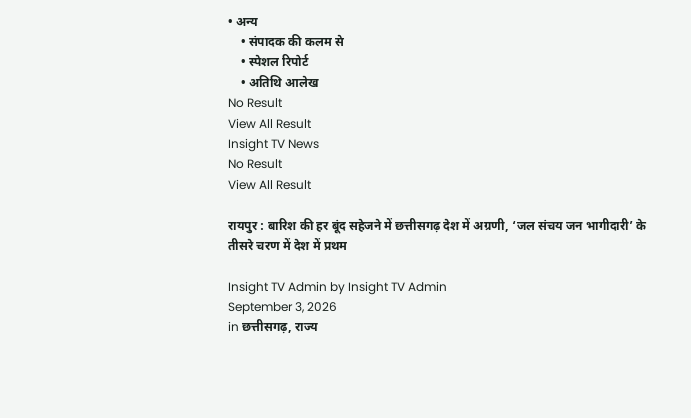• अन्य
    • संपादक की कलम से
    • स्पेशल रिपोर्ट
    • अतिथि आलेख
No Result
View All Result
Insight TV News
No Result
View All Result

रायपुर : बारिश की हर बूंद सहेजने में छत्तीसगढ़ देश में अग्रणी, ‘जल संचय जन भागीदारी’ के तीसरे चरण में देश में प्रथम

Insight TV Admin by Insight TV Admin
September 3, 2026
in छत्तीसगढ़, राज्य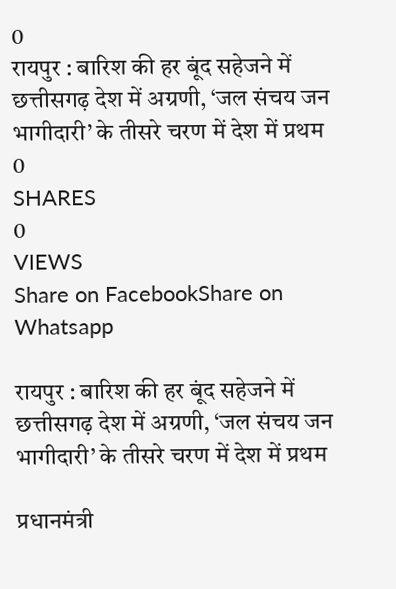0
रायपुर : बारिश की हर बूंद सहेजने में छत्तीसगढ़ देश में अग्रणी, ‘जल संचय जन भागीदारी’ के तीसरे चरण में देश में प्रथम
0
SHARES
0
VIEWS
Share on FacebookShare on Whatsapp

रायपुर : बारिश की हर बूंद सहेजने में छत्तीसगढ़ देश में अग्रणी, ‘जल संचय जन भागीदारी’ के तीसरे चरण में देश में प्रथम

प्रधानमंत्री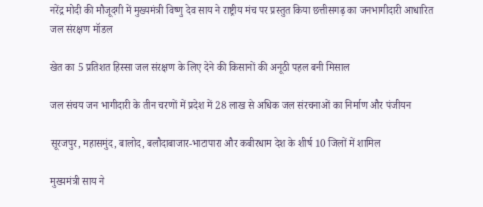नरेंद्र मोदी की मौजूदगी में मुख्यमंत्री विष्णु देव साय ने राष्ट्रीय मंच पर प्रस्तुत किया छत्तीसगढ़ का जनभागीदारी आधारित जल संरक्षण मॉडल

खेत का 5 प्रतिशत हिस्सा जल संरक्षण के लिए देने की किसानों की अनूठी पहल बनी मिसाल

जल संचय जन भागीदारी के तीन चरणों में प्रदेश में 28 लाख से अधिक जल संरचनाओं का निर्माण और पंजीयन

सूरजपुर, महासमुंद, बालोद, बलौदाबाजार-भाटापारा और कबीरधाम देश के शीर्ष 10 जिलों में शामिल

मुख्यमंत्री साय ने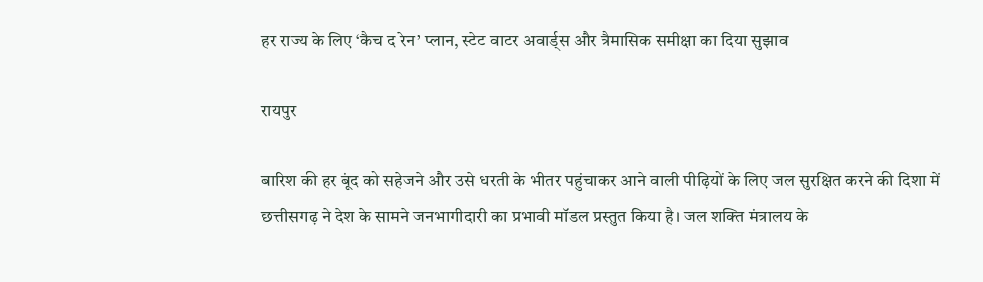हर राज्य के लिए ‘कैच द रेन’ प्लान, स्टेट वाटर अवार्ड्स और त्रैमासिक समीक्षा का दिया सुझाव

रायपुर

बारिश की हर बूंद को सहेजने और उसे धरती के भीतर पहुंचाकर आने वाली पीढ़ियों के लिए जल सुरक्षित करने की दिशा में छत्तीसगढ़ ने देश के सामने जनभागीदारी का प्रभावी मॉडल प्रस्तुत किया है। जल शक्ति मंत्रालय के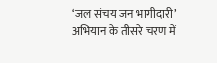‘जल संचय जन भागीदारी’ अभियान के तीसरे चरण में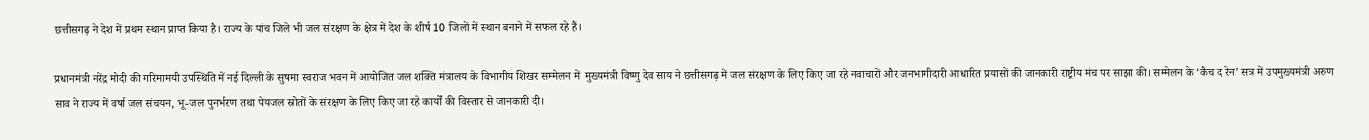छत्तीसगढ़ ने देश में प्रथम स्थान प्राप्त किया है। राज्य के पांच जिले भी जल संरक्षण के क्षेत्र में देश के शीर्ष 10 जिलों में स्थान बनाने में सफल रहे हैं।

प्रधानमंत्री नरेंद्र मोदी की गरिमामयी उपस्थिति में नई दिल्ली के सुषमा स्वराज भवन में आयोजित जल शक्ति मंत्रालय के विभागीय शिखर सम्मेलन में  मुख्यमंत्री विष्णु देव साय ने छत्तीसगढ़ में जल संरक्षण के लिए किए जा रहे नवाचारों और जनभागीदारी आधारित प्रयासों की जानकारी राष्ट्रीय मंच पर साझा की। सम्मेलन के ‘कैच द रेन’ सत्र में उपमुख्यमंत्री अरुण साव ने राज्य में वर्षा जल संचयन, भू-जल पुनर्भरण तथा पेयजल स्रोतों के संरक्षण के लिए किए जा रहे कार्यों की विस्तार से जानकारी दी।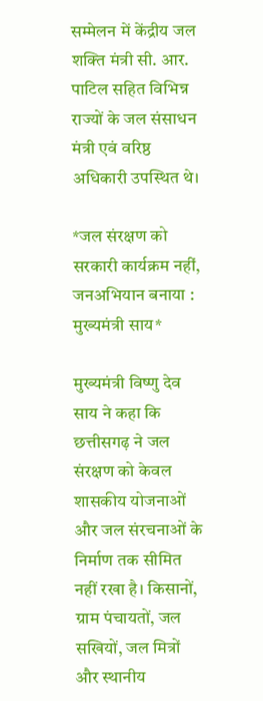सम्मेलन में केंद्रीय जल शक्ति मंत्री सी. आर. पाटिल सहित विभिन्न राज्यों के जल संसाधन मंत्री एवं वरिष्ठ अधिकारी उपस्थित थे।

*जल संरक्षण को सरकारी कार्यक्रम नहीं, जनअभियान बनाया : मुख्यमंत्री साय*

मुख्यमंत्री विष्णु देव साय ने कहा कि छत्तीसगढ़ ने जल संरक्षण को केवल शासकीय योजनाओं और जल संरचनाओं के निर्माण तक सीमित नहीं रखा है। किसानों, ग्राम पंचायतों, जल सखियों, जल मित्रों और स्थानीय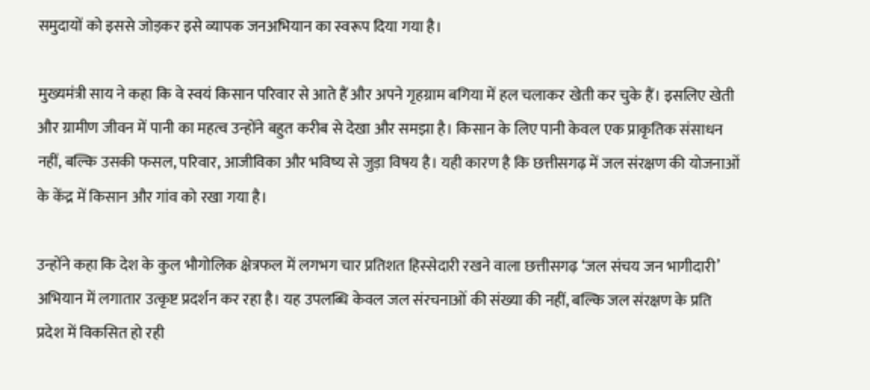समुदायों को इससे जोड़कर इसे व्यापक जनअभियान का स्वरूप दिया गया है।

मुख्यमंत्री साय ने कहा कि वे स्वयं किसान परिवार से आते हैं और अपने गृहग्राम बगिया में हल चलाकर खेती कर चुके हैं। इसलिए खेती और ग्रामीण जीवन में पानी का महत्व उन्होंने बहुत करीब से देखा और समझा है। किसान के लिए पानी केवल एक प्राकृतिक संसाधन नहीं, बल्कि उसकी फसल, परिवार, आजीविका और भविष्य से जुड़ा विषय है। यही कारण है कि छत्तीसगढ़ में जल संरक्षण की योजनाओं के केंद्र में किसान और गांव को रखा गया है।

उन्होंने कहा कि देश के कुल भौगोलिक क्षेत्रफल में लगभग चार प्रतिशत हिस्सेदारी रखने वाला छत्तीसगढ़ ‘जल संचय जन भागीदारी’ अभियान में लगातार उत्कृष्ट प्रदर्शन कर रहा है। यह उपलब्धि केवल जल संरचनाओं की संख्या की नहीं, बल्कि जल संरक्षण के प्रति प्रदेश में विकसित हो रही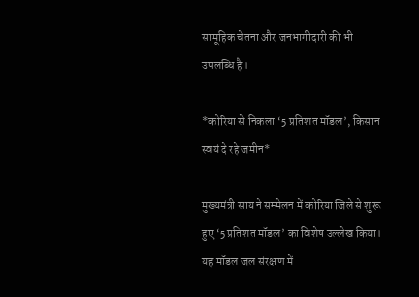सामूहिक चेतना और जनभागीदारी की भी उपलब्धि है।

*कोरिया से निकला ‘5 प्रतिशत मॉडल’, किसान स्वयं दे रहे जमीन*

मुख्यमंत्री साय ने सम्मेलन में कोरिया जिले से शुरू हुए ‘5 प्रतिशत मॉडल’ का विशेष उल्लेख किया। यह मॉडल जल संरक्षण में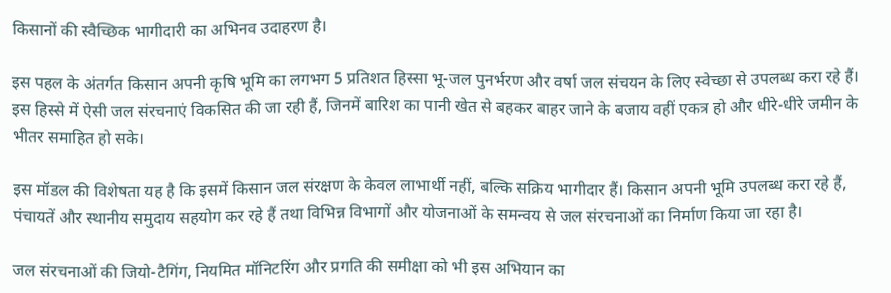किसानों की स्वैच्छिक भागीदारी का अभिनव उदाहरण है।

इस पहल के अंतर्गत किसान अपनी कृषि भूमि का लगभग 5 प्रतिशत हिस्सा भू-जल पुनर्भरण और वर्षा जल संचयन के लिए स्वेच्छा से उपलब्ध करा रहे हैं। इस हिस्से में ऐसी जल संरचनाएं विकसित की जा रही हैं, जिनमें बारिश का पानी खेत से बहकर बाहर जाने के बजाय वहीं एकत्र हो और धीरे-धीरे जमीन के भीतर समाहित हो सके।

इस मॉडल की विशेषता यह है कि इसमें किसान जल संरक्षण के केवल लाभार्थी नहीं, बल्कि सक्रिय भागीदार हैं। किसान अपनी भूमि उपलब्ध करा रहे हैं, पंचायतें और स्थानीय समुदाय सहयोग कर रहे हैं तथा विभिन्न विभागों और योजनाओं के समन्वय से जल संरचनाओं का निर्माण किया जा रहा है।

जल संरचनाओं की जियो-टैगिंग, नियमित मॉनिटरिंग और प्रगति की समीक्षा को भी इस अभियान का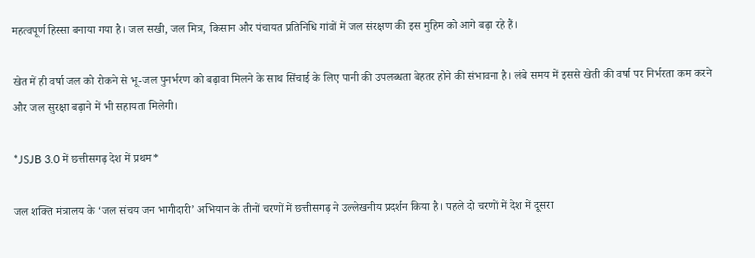महत्वपूर्ण हिस्सा बनाया गया है। जल सखी, जल मित्र, किसान और पंचायत प्रतिनिधि गांवों में जल संरक्षण की इस मुहिम को आगे बढ़ा रहे हैं।

खेत में ही वर्षा जल को रोकने से भू-जल पुनर्भरण को बढ़ावा मिलने के साथ सिंचाई के लिए पानी की उपलब्धता बेहतर होने की संभावना है। लंबे समय में इससे खेती की वर्षा पर निर्भरता कम करने और जल सुरक्षा बढ़ाने में भी सहायता मिलेगी।

*JSJB 3.0 में छत्तीसगढ़ देश में प्रथम*

जल शक्ति मंत्रालय के ‘जल संचय जन भागीदारी’ अभियान के तीनों चरणों में छत्तीसगढ़ ने उल्लेखनीय प्रदर्शन किया है। पहले दो चरणों में देश में दूसरा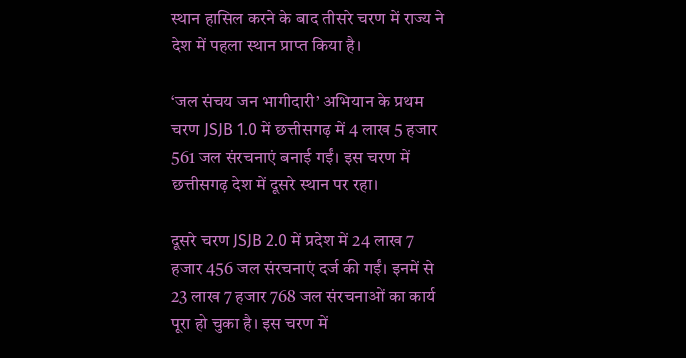स्थान हासिल करने के बाद तीसरे चरण में राज्य ने देश में पहला स्थान प्राप्त किया है।

‘जल संचय जन भागीदारी’ अभियान के प्रथम चरण JSJB 1.0 में छत्तीसगढ़ में 4 लाख 5 हजार 561 जल संरचनाएं बनाई गईं। इस चरण में छत्तीसगढ़ देश में दूसरे स्थान पर रहा।

दूसरे चरण JSJB 2.0 में प्रदेश में 24 लाख 7 हजार 456 जल संरचनाएं दर्ज की गईं। इनमें से 23 लाख 7 हजार 768 जल संरचनाओं का कार्य पूरा हो चुका है। इस चरण में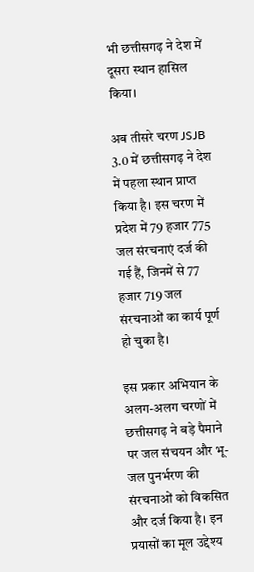भी छत्तीसगढ़ ने देश में दूसरा स्थान हासिल किया।

अब तीसरे चरण JSJB 3.0 में छत्तीसगढ़ ने देश में पहला स्थान प्राप्त किया है। इस चरण में प्रदेश में 79 हजार 775 जल संरचनाएं दर्ज की गई हैं, जिनमें से 77 हजार 719 जल संरचनाओं का कार्य पूर्ण हो चुका है।

इस प्रकार अभियान के अलग-अलग चरणों में छत्तीसगढ़ ने बड़े पैमाने पर जल संचयन और भू-जल पुनर्भरण की संरचनाओं को विकसित और दर्ज किया है। इन प्रयासों का मूल उद्देश्य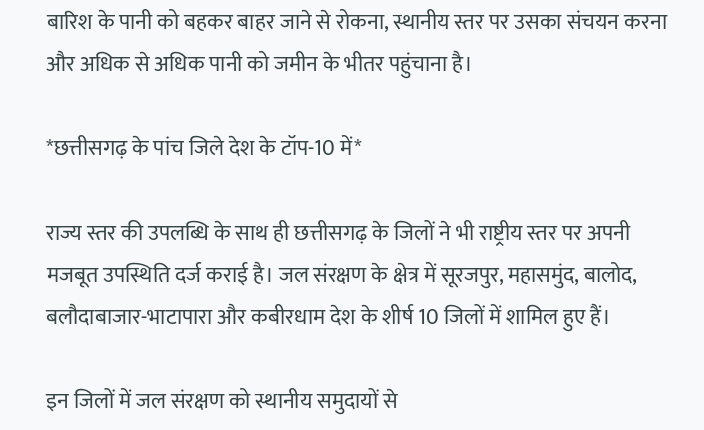बारिश के पानी को बहकर बाहर जाने से रोकना, स्थानीय स्तर पर उसका संचयन करना और अधिक से अधिक पानी को जमीन के भीतर पहुंचाना है।

*छत्तीसगढ़ के पांच जिले देश के टॉप-10 में*

राज्य स्तर की उपलब्धि के साथ ही छत्तीसगढ़ के जिलों ने भी राष्ट्रीय स्तर पर अपनी मजबूत उपस्थिति दर्ज कराई है। जल संरक्षण के क्षेत्र में सूरजपुर, महासमुंद, बालोद, बलौदाबाजार-भाटापारा और कबीरधाम देश के शीर्ष 10 जिलों में शामिल हुए हैं।

इन जिलों में जल संरक्षण को स्थानीय समुदायों से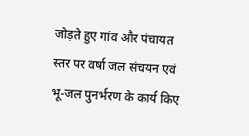जोड़ते हुए गांव और पंचायत स्तर पर वर्षा जल संचयन एवं भू-जल पुनर्भरण के कार्य किए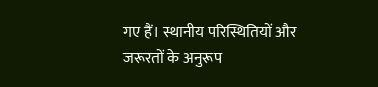गए हैं। स्थानीय परिस्थितियों और जरूरतों के अनुरूप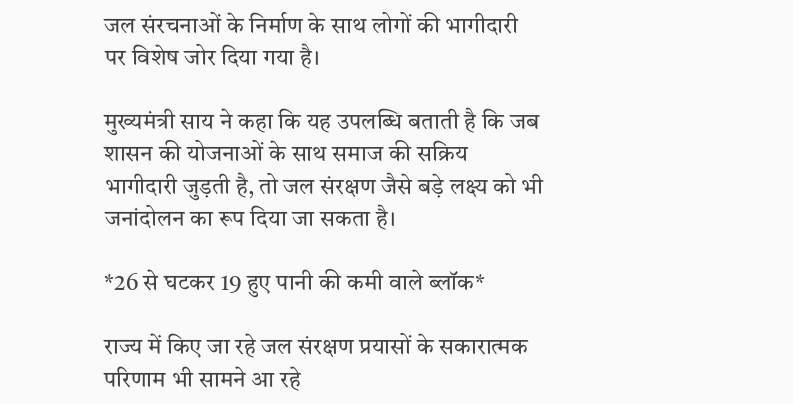जल संरचनाओं के निर्माण के साथ लोगों की भागीदारी पर विशेष जोर दिया गया है।

मुख्यमंत्री साय ने कहा कि यह उपलब्धि बताती है कि जब शासन की योजनाओं के साथ समाज की सक्रिय भागीदारी जुड़ती है, तो जल संरक्षण जैसे बड़े लक्ष्य को भी जनांदोलन का रूप दिया जा सकता है।

*26 से घटकर 19 हुए पानी की कमी वाले ब्लॉक*

राज्य में किए जा रहे जल संरक्षण प्रयासों के सकारात्मक परिणाम भी सामने आ रहे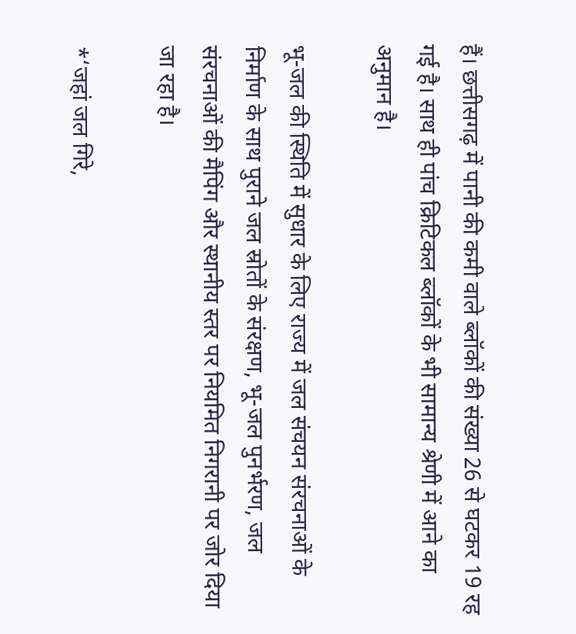हैं। छत्तीसगढ़ में पानी की कमी वाले ब्लॉकों की संख्या 26 से घटकर 19 रह गई है। साथ ही पांच क्रिटिकल ब्लॉकों के भी सामान्य श्रेणी में आने का अनुमान है।

भू-जल की स्थिति में सुधार के लिए राज्य में जल संचयन संरचनाओं के निर्माण के साथ पुराने जल स्रोतों के संरक्षण, भू-जल पुनर्भरण, जल संरचनाओं की मैपिंग और स्थानीय स्तर पर नियमित निगरानी पर जोर दिया जा रहा है।

*‘जहां जल गिरे,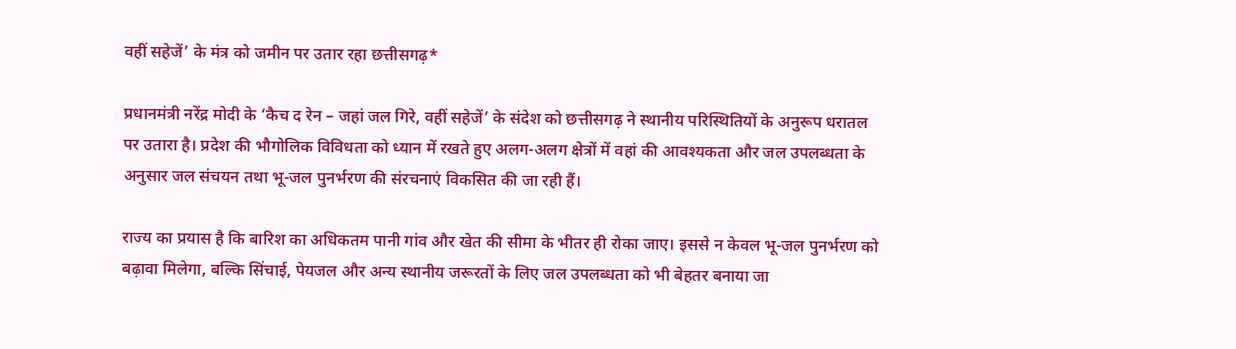वहीं सहेजें’ के मंत्र को जमीन पर उतार रहा छत्तीसगढ़*

प्रधानमंत्री नरेंद्र मोदी के ‘कैच द रेन – जहां जल गिरे, वहीं सहेजें’ के संदेश को छत्तीसगढ़ ने स्थानीय परिस्थितियों के अनुरूप धरातल पर उतारा है। प्रदेश की भौगोलिक विविधता को ध्यान में रखते हुए अलग-अलग क्षेत्रों में वहां की आवश्यकता और जल उपलब्धता के अनुसार जल संचयन तथा भू-जल पुनर्भरण की संरचनाएं विकसित की जा रही हैं।

राज्य का प्रयास है कि बारिश का अधिकतम पानी गांव और खेत की सीमा के भीतर ही रोका जाए। इससे न केवल भू-जल पुनर्भरण को बढ़ावा मिलेगा, बल्कि सिंचाई, पेयजल और अन्य स्थानीय जरूरतों के लिए जल उपलब्धता को भी बेहतर बनाया जा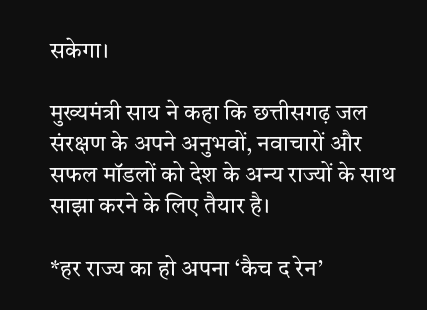सकेगा।

मुख्यमंत्री साय ने कहा कि छत्तीसगढ़ जल संरक्षण के अपने अनुभवों, नवाचारों और सफल मॉडलों को देश के अन्य राज्यों के साथ साझा करने के लिए तैयार है।

*हर राज्य का हो अपना ‘कैच द रेन’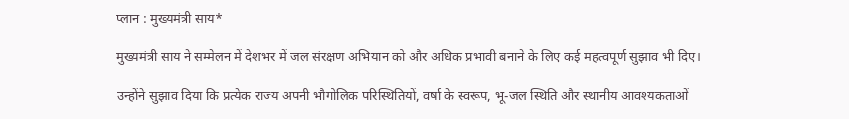प्लान : मुख्यमंत्री साय*

मुख्यमंत्री साय ने सम्मेलन में देशभर में जल संरक्षण अभियान को और अधिक प्रभावी बनाने के लिए कई महत्वपूर्ण सुझाव भी दिए।

उन्होंने सुझाव दिया कि प्रत्येक राज्य अपनी भौगोलिक परिस्थितियों, वर्षा के स्वरूप, भू-जल स्थिति और स्थानीय आवश्यकताओं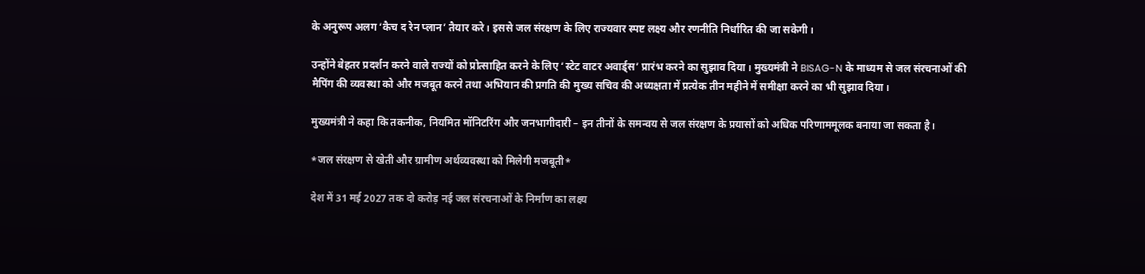के अनुरूप अलग ‘कैच द रेन प्लान’ तैयार करे। इससे जल संरक्षण के लिए राज्यवार स्पष्ट लक्ष्य और रणनीति निर्धारित की जा सकेगी।

उन्होंने बेहतर प्रदर्शन करने वाले राज्यों को प्रोत्साहित करने के लिए ‘स्टेट वाटर अवार्ड्स’ प्रारंभ करने का सुझाव दिया। मुख्यमंत्री ने BISAG-N के माध्यम से जल संरचनाओं की मैपिंग की व्यवस्था को और मजबूत करने तथा अभियान की प्रगति की मुख्य सचिव की अध्यक्षता में प्रत्येक तीन महीने में समीक्षा करने का भी सुझाव दिया।

मुख्यमंत्री ने कहा कि तकनीक, नियमित मॉनिटरिंग और जनभागीदारी – इन तीनों के समन्वय से जल संरक्षण के प्रयासों को अधिक परिणाममूलक बनाया जा सकता है।

*जल संरक्षण से खेती और ग्रामीण अर्थव्यवस्था को मिलेगी मजबूती*

देश में 31 मई 2027 तक दो करोड़ नई जल संरचनाओं के निर्माण का लक्ष्य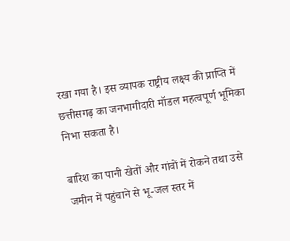रखा गया है। इस व्यापक राष्ट्रीय लक्ष्य की प्राप्ति में छत्तीसगढ़ का जनभागीदारी मॉडल महत्वपूर्ण भूमिका निभा सकता है।

बारिश का पानी खेतों और गांवों में रोकने तथा उसे जमीन में पहुंचाने से भू-जल स्तर में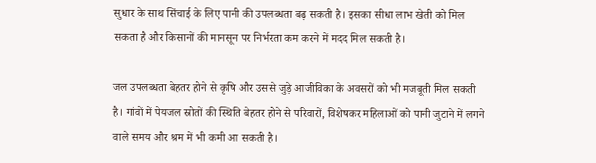सुधार के साथ सिंचाई के लिए पानी की उपलब्धता बढ़ सकती है। इसका सीधा लाभ खेती को मिल सकता है और किसानों की मानसून पर निर्भरता कम करने में मदद मिल सकती है।

जल उपलब्धता बेहतर होने से कृषि और उससे जुड़े आजीविका के अवसरों को भी मजबूती मिल सकती है। गांवों में पेयजल स्रोतों की स्थिति बेहतर होने से परिवारों, विशेषकर महिलाओं को पानी जुटाने में लगने वाले समय और श्रम में भी कमी आ सकती है।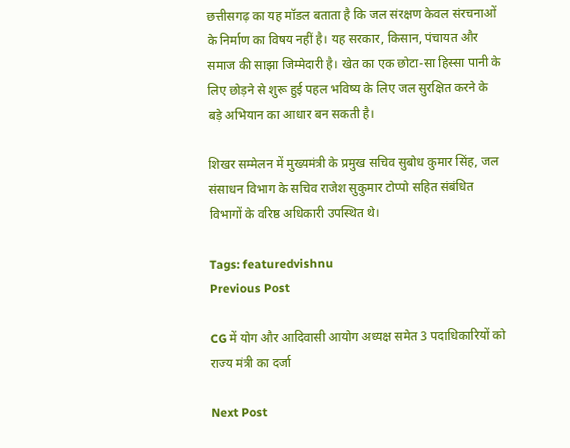छत्तीसगढ़ का यह मॉडल बताता है कि जल संरक्षण केवल संरचनाओं के निर्माण का विषय नहीं है। यह सरकार, किसान, पंचायत और समाज की साझा जिम्मेदारी है। खेत का एक छोटा-सा हिस्सा पानी के लिए छोड़ने से शुरू हुई पहल भविष्य के लिए जल सुरक्षित करने के बड़े अभियान का आधार बन सकती है।

शिखर सम्मेलन में मुख्यमंत्री के प्रमुख सचिव सुबोध कुमार सिंह, जल संसाधन विभाग के सचिव राजेश सुकुमार टोप्पो सहित संबंधित विभागों के वरिष्ठ अधिकारी उपस्थित थे।

Tags: featuredvishnu
Previous Post

CG में योग और आदिवासी आयोग अध्यक्ष समेत 3 पदाधिकारियों को राज्य मंत्री का दर्जा

Next Post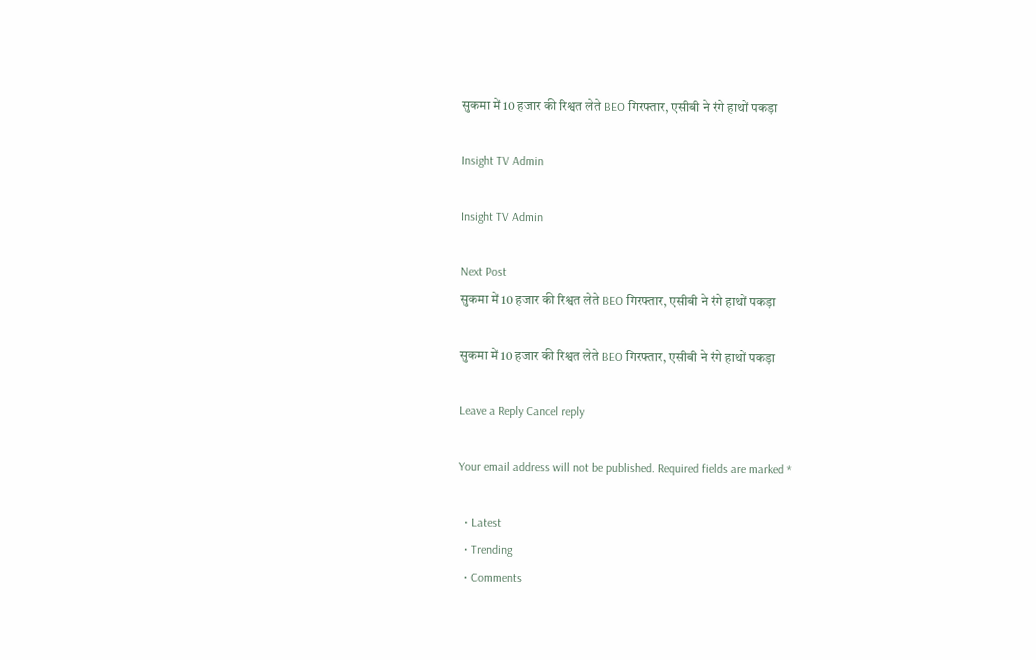सुकमा में 10 हजार की रिश्वत लेते BEO गिरफ्तार, एसीबी ने रंगे हाथों पकड़ा

Insight TV Admin

Insight TV Admin

Next Post
सुकमा में 10 हजार की रिश्वत लेते BEO गिरफ्तार, एसीबी ने रंगे हाथों पकड़ा

सुकमा में 10 हजार की रिश्वत लेते BEO गिरफ्तार, एसीबी ने रंगे हाथों पकड़ा

Leave a Reply Cancel reply

Your email address will not be published. Required fields are marked *

  • Latest
  • Trending
  • Comments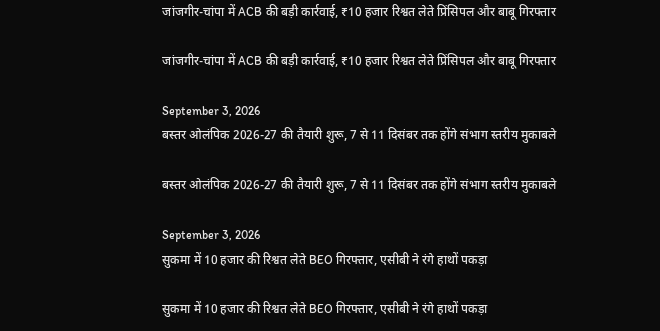जांजगीर-चांपा में ACB की बड़ी कार्रवाई, ₹10 हजार रिश्वत लेते प्रिंसिपल और बाबू गिरफ्तार

जांजगीर-चांपा में ACB की बड़ी कार्रवाई, ₹10 हजार रिश्वत लेते प्रिंसिपल और बाबू गिरफ्तार

September 3, 2026
बस्तर ओलंपिक 2026-27 की तैयारी शुरू, 7 से 11 दिसंबर तक होंगे संभाग स्तरीय मुकाबले

बस्तर ओलंपिक 2026-27 की तैयारी शुरू, 7 से 11 दिसंबर तक होंगे संभाग स्तरीय मुकाबले

September 3, 2026
सुकमा में 10 हजार की रिश्वत लेते BEO गिरफ्तार, एसीबी ने रंगे हाथों पकड़ा

सुकमा में 10 हजार की रिश्वत लेते BEO गिरफ्तार, एसीबी ने रंगे हाथों पकड़ा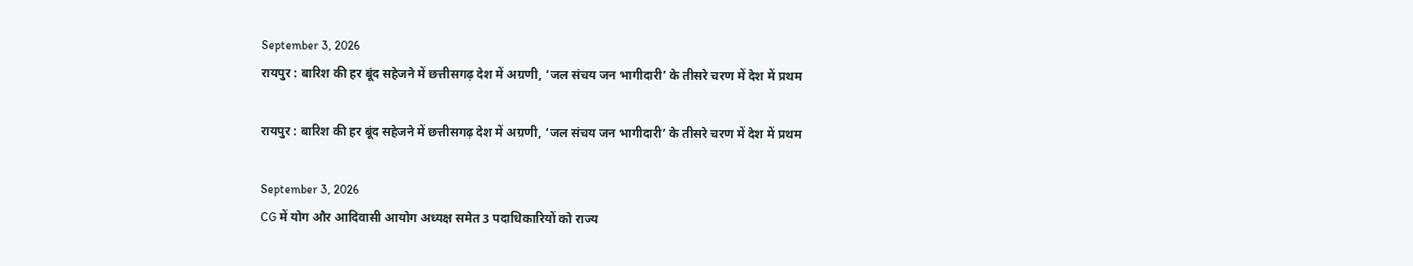September 3, 2026
रायपुर : बारिश की हर बूंद सहेजने में छत्तीसगढ़ देश में अग्रणी, ‘जल संचय जन भागीदारी’ के तीसरे चरण में देश में प्रथम

रायपुर : बारिश की हर बूंद सहेजने में छत्तीसगढ़ देश में अग्रणी, ‘जल संचय जन भागीदारी’ के तीसरे चरण में देश में प्रथम

September 3, 2026
CG में योग और आदिवासी आयोग अध्यक्ष समेत 3 पदाधिकारियों को राज्य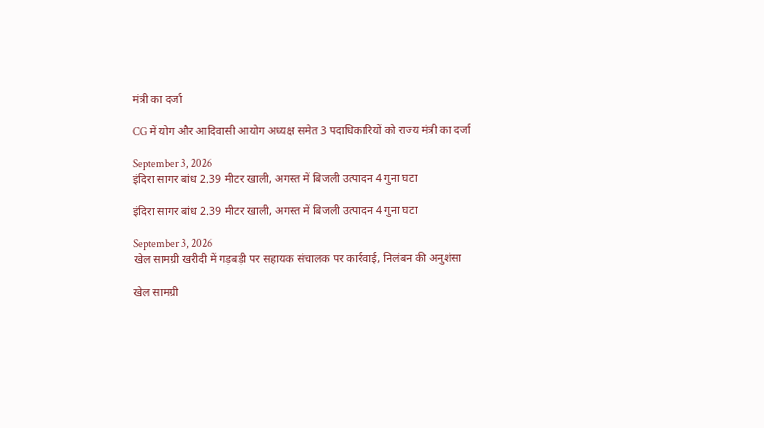मंत्री का दर्जा

CG में योग और आदिवासी आयोग अध्यक्ष समेत 3 पदाधिकारियों को राज्य मंत्री का दर्जा

September 3, 2026
इंदिरा सागर बांध 2.39 मीटर खाली, अगस्त में बिजली उत्पादन 4 गुना घटा

इंदिरा सागर बांध 2.39 मीटर खाली, अगस्त में बिजली उत्पादन 4 गुना घटा

September 3, 2026
खेल सामग्री खरीदी में गड़बड़ी पर सहायक संचालक पर कार्रवाई, निलंबन की अनुशंसा

खेल सामग्री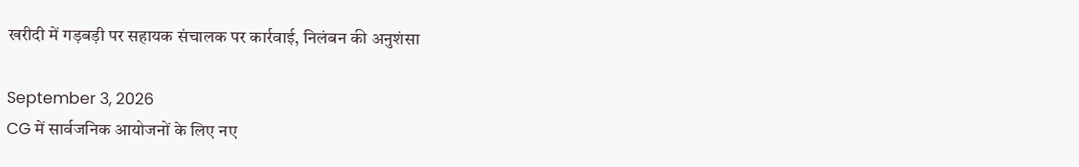खरीदी में गड़बड़ी पर सहायक संचालक पर कार्रवाई, निलंबन की अनुशंसा

September 3, 2026
CG में सार्वजनिक आयोजनों के लिए नए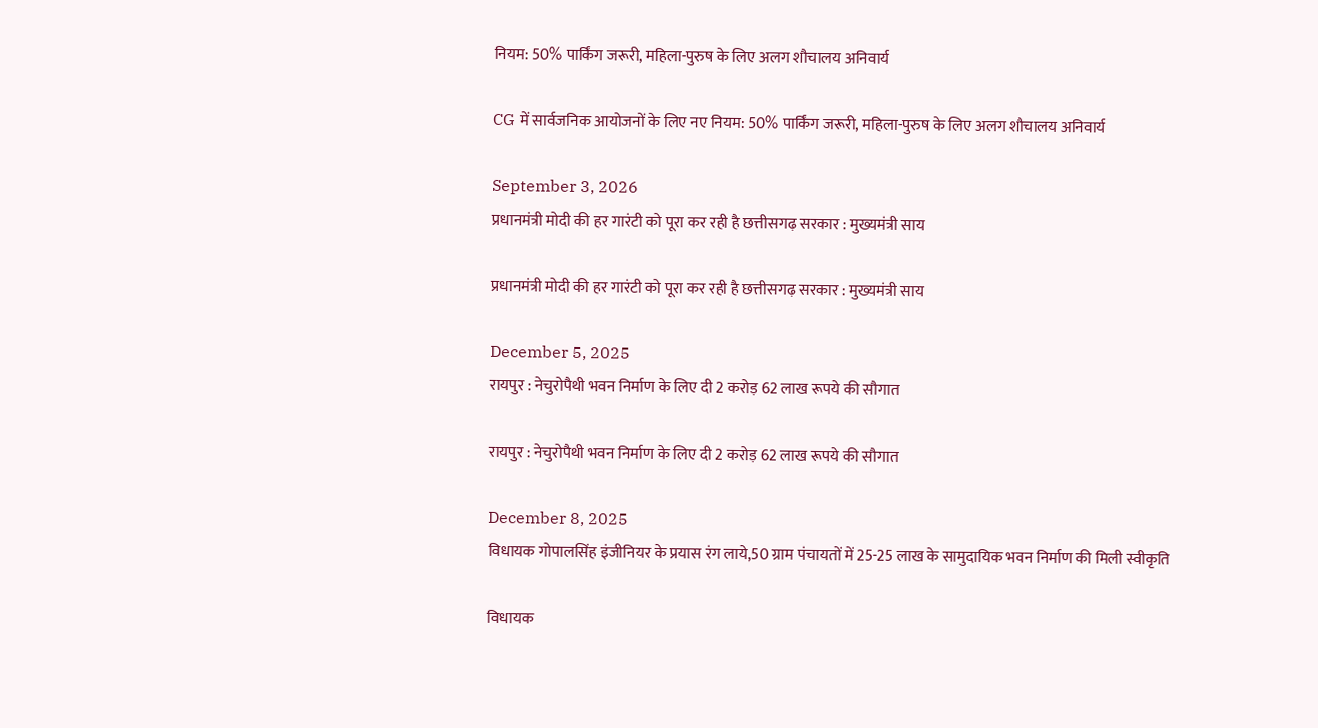नियम: 50% पार्किंग जरूरी, महिला-पुरुष के लिए अलग शौचालय अनिवार्य

CG में सार्वजनिक आयोजनों के लिए नए नियम: 50% पार्किंग जरूरी, महिला-पुरुष के लिए अलग शौचालय अनिवार्य

September 3, 2026
प्रधानमंत्री मोदी की हर गारंटी को पूरा कर रही है छत्तीसगढ़ सरकार : मुख्यमंत्री साय

प्रधानमंत्री मोदी की हर गारंटी को पूरा कर रही है छत्तीसगढ़ सरकार : मुख्यमंत्री साय

December 5, 2025
रायपुर : नेचुरोपैथी भवन निर्माण के लिए दी 2 करोड़ 62 लाख रूपये की सौगात

रायपुर : नेचुरोपैथी भवन निर्माण के लिए दी 2 करोड़ 62 लाख रूपये की सौगात

December 8, 2025
विधायक गोपालसिंह इंजीनियर के प्रयास रंग लाये,50 ग्राम पंचायतों में 25-25 लाख के सामुदायिक भवन निर्माण की मिली स्वीकृति

विधायक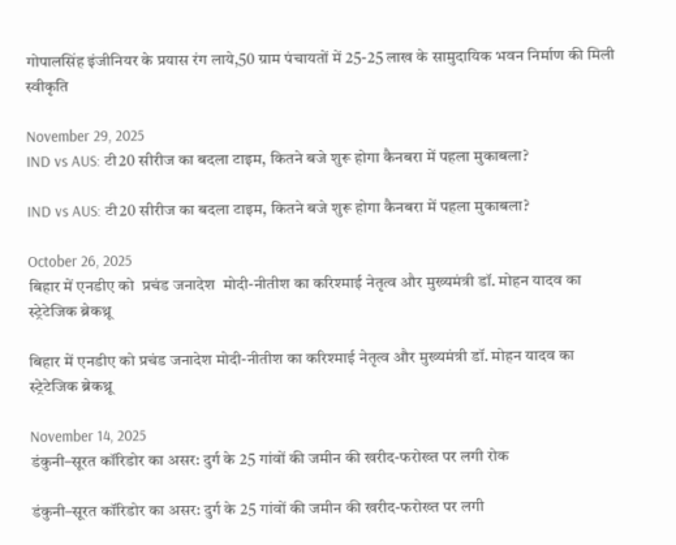गोपालसिंह इंजीनियर के प्रयास रंग लाये,50 ग्राम पंचायतों में 25-25 लाख के सामुदायिक भवन निर्माण की मिली स्वीकृति

November 29, 2025
IND vs AUS: टी20 सीरीज का बदला टाइम, कितने बजे शुरू होगा कैनबरा में पहला मुकाबला?

IND vs AUS: टी20 सीरीज का बदला टाइम, कितने बजे शुरू होगा कैनबरा में पहला मुकाबला?

October 26, 2025
बिहार में एनडीए को  प्रचंड जनादेश  मोदी-नीतीश का करिश्माई नेतृत्व और मुख्यमंत्री डॉ. मोहन यादव का स्ट्रेटेजिक ब्रेकथ्रू

बिहार में एनडीए को प्रचंड जनादेश मोदी-नीतीश का करिश्माई नेतृत्व और मुख्यमंत्री डॉ. मोहन यादव का स्ट्रेटेजिक ब्रेकथ्रू

November 14, 2025
डंकुनी–सूरत कॉरिडोर का असर: दुर्ग के 25 गांवों की जमीन की खरीद-फरोख्त पर लगी रोक

डंकुनी–सूरत कॉरिडोर का असर: दुर्ग के 25 गांवों की जमीन की खरीद-फरोख्त पर लगी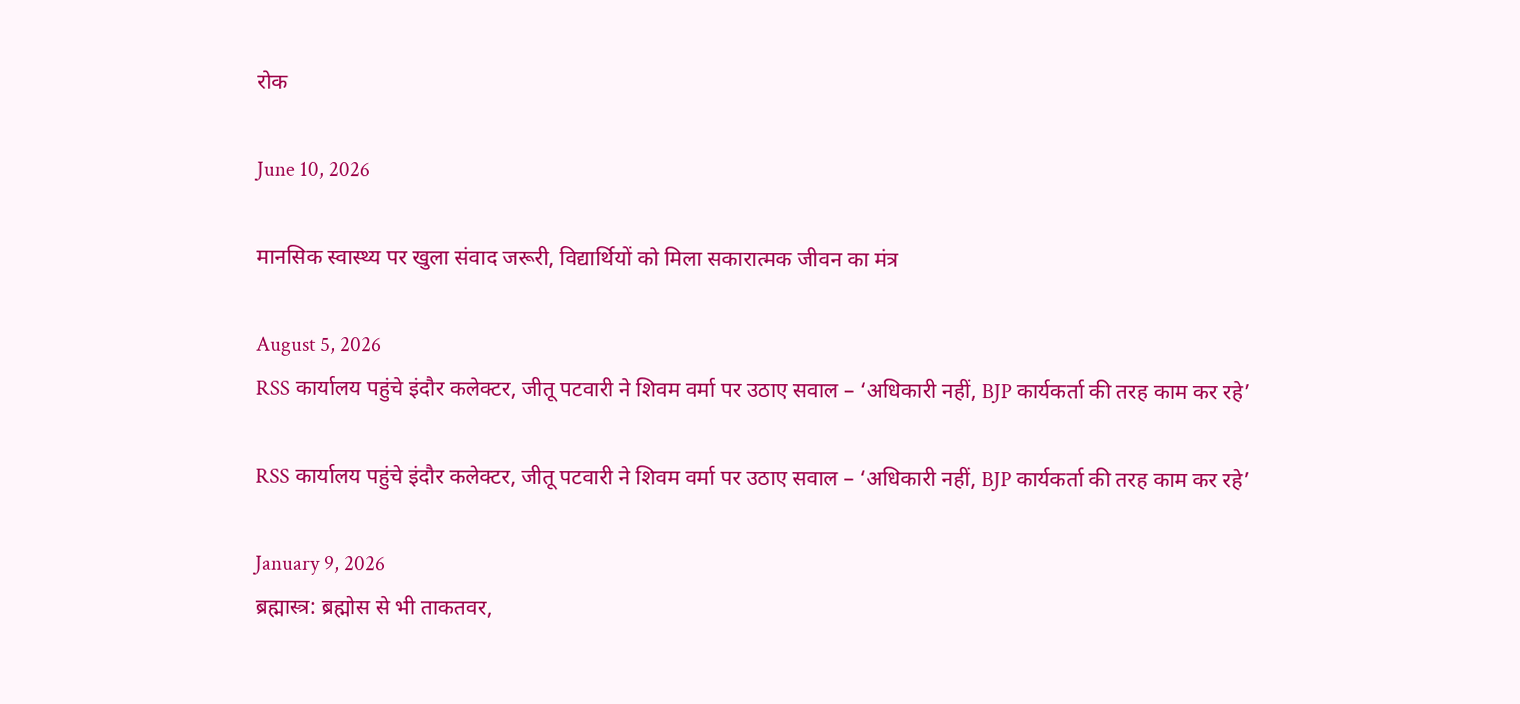रोक

June 10, 2026

मानसिक स्वास्थ्य पर खुला संवाद जरूरी, विद्यार्थियों को मिला सकारात्मक जीवन का मंत्र

August 5, 2026
RSS कार्यालय पहुंचे इंदौर कलेक्टर, जीतू पटवारी ने शिवम वर्मा पर उठाए सवाल – ‘अधिकारी नहीं, BJP कार्यकर्ता की तरह काम कर रहे’

RSS कार्यालय पहुंचे इंदौर कलेक्टर, जीतू पटवारी ने शिवम वर्मा पर उठाए सवाल – ‘अधिकारी नहीं, BJP कार्यकर्ता की तरह काम कर रहे’

January 9, 2026
ब्रह्मास्त्र: ब्रह्मोस से भी ताकतवर,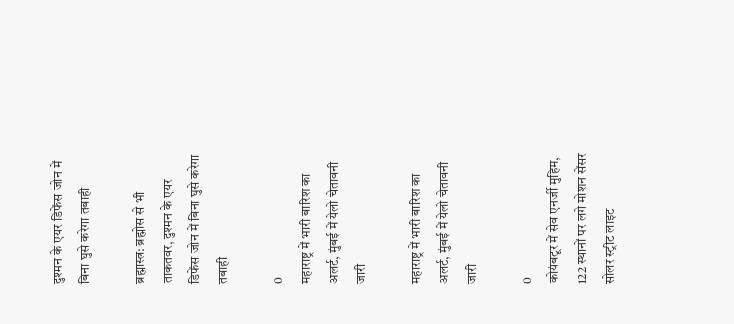दुश्मन के एयर डिफेंस जोन में बिना घुसे करेगा तबाही

ब्रह्मास्त्र: ब्रह्मोस से भी ताकतवर, दुश्मन के एयर डिफेंस जोन में बिना घुसे करेगा तबाही

0
महाराष्ट्र में भारी बारिश का अलर्ट, मुंबई में येलो चेतावनी जारी

महाराष्ट्र में भारी बारिश का अलर्ट, मुंबई में येलो चेतावनी जारी

0
कोयंबटूर में सेव एनर्जी मुहिम, 122 स्थानों पर लगे मोशन सेंसर सोलर स्ट्रीट लाइट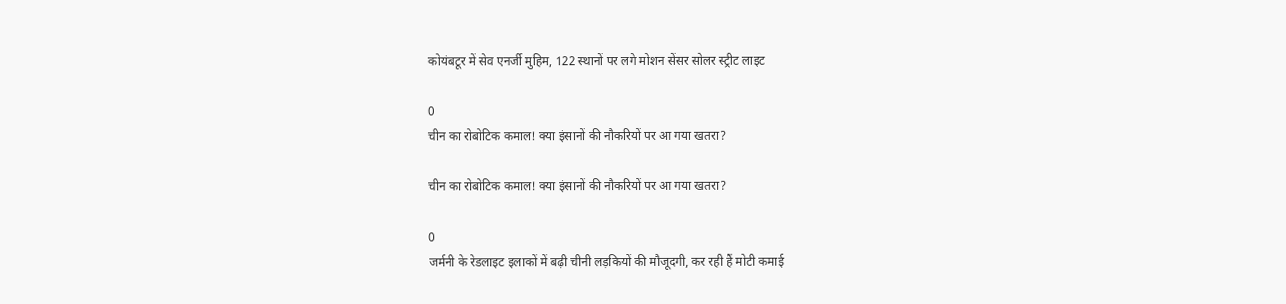कोयंबटूर में सेव एनर्जी मुहिम, 122 स्थानों पर लगे मोशन सेंसर सोलर स्ट्रीट लाइट

0
चीन का रोबोटिक कमाल! क्या इंसानों की नौकरियों पर आ गया खतरा?

चीन का रोबोटिक कमाल! क्या इंसानों की नौकरियों पर आ गया खतरा?

0
जर्मनी के रेडलाइट इलाकों में बढ़ी चीनी लड़कियों की मौजूदगी, कर रही हैं मोटी कमाई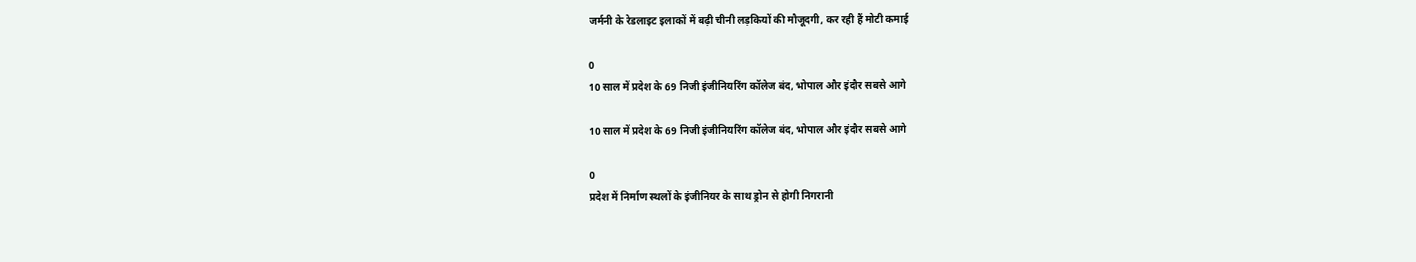जर्मनी के रेडलाइट इलाकों में बढ़ी चीनी लड़कियों की मौजूदगी, कर रही हैं मोटी कमाई

0
10 साल में प्रदेश के 69 निजी इंजीनियरिंग कॉलेज बंद, भोपाल और इंदौर सबसे आगे

10 साल में प्रदेश के 69 निजी इंजीनियरिंग कॉलेज बंद, भोपाल और इंदौर सबसे आगे

0
प्रदेश में निर्माण स्थलों के इंजीनियर के साथ ड्रोन से होगी निगरानी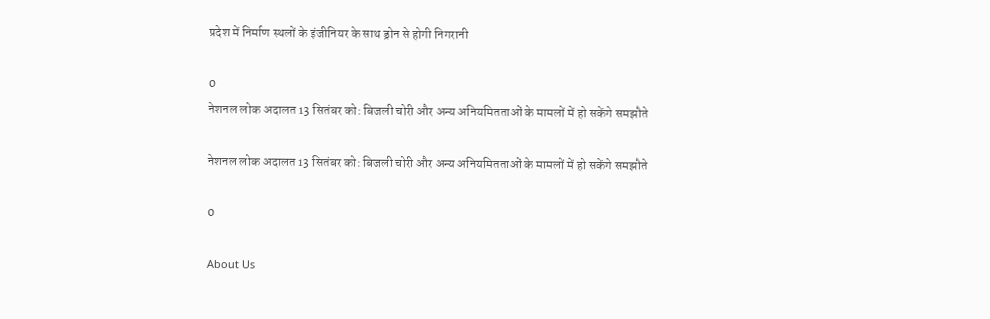प्रदेश में निर्माण स्थलों के इंजीनियर के साथ ड्रोन से होगी निगरानी

0
नेशनल लोक अदालत 13 सितंबर को: बिजली चोरी और अन्य अनियमितताओं के मामलों में हो सकेंगे समझौते

नेशनल लोक अदालत 13 सितंबर को: बिजली चोरी और अन्य अनियमितताओं के मामलों में हो सकेंगे समझौते

0

About Us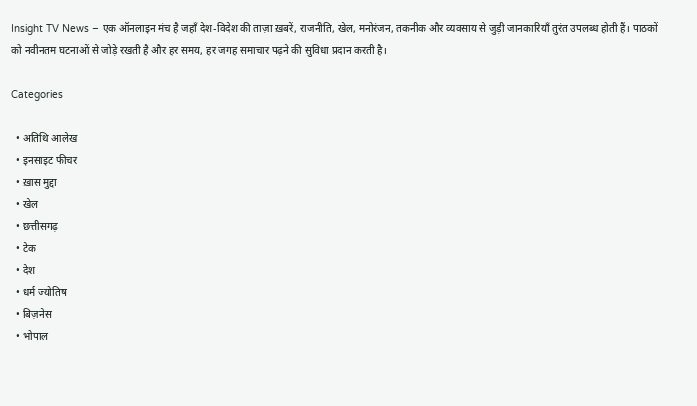Insight TV News – एक ऑनलाइन मंच है जहाँ देश-विदेश की ताज़ा ख़बरें, राजनीति, खेल, मनोरंजन, तकनीक और व्यवसाय से जुड़ी जानकारियाँ तुरंत उपलब्ध होती हैं। पाठकों को नवीनतम घटनाओं से जोड़े रखती है और हर समय, हर जगह समाचार पढ़ने की सुविधा प्रदान करती है।

Categories

  • अतिथि आलेख
  • इनसाइट फीचर
  • ख़ास मुद्दा
  • खेल
  • छत्तीसगढ़
  • टेक
  • देश
  • धर्म ज्योतिष
  • बिज़नेस
  • भोपाल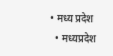• मध्य प्रदेश
  • मध्यप्रदेश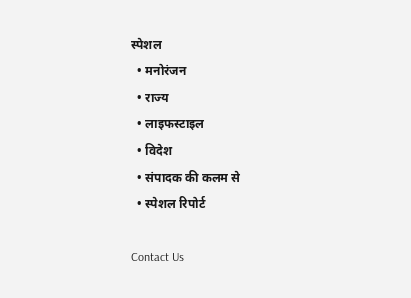स्पेशल
  • मनोरंजन
  • राज्य
  • लाइफस्टाइल
  • विदेश
  • संपादक की कलम से
  • स्पेशल रिपोर्ट

Contact Us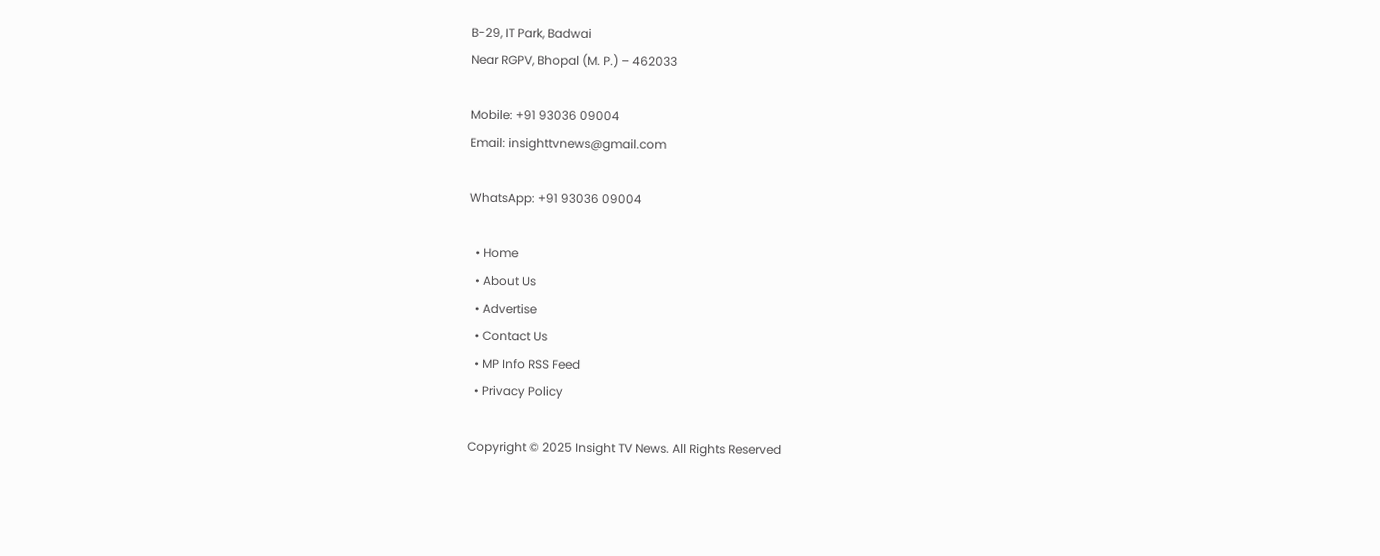B-29, IT Park, Badwai
Near RGPV, Bhopal (M. P.) – 462033

Mobile: +91 93036 09004
Email: insighttvnews@gmail.com

WhatsApp: +91 93036 09004

  • Home
  • About Us
  • Advertise
  • Contact Us
  • MP Info RSS Feed
  • Privacy Policy

Copyright © 2025 Insight TV News. All Rights Reserved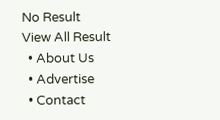No Result
View All Result
  • About Us
  • Advertise
  • Contact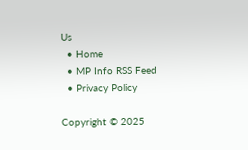Us
  • Home
  • MP Info RSS Feed
  • Privacy Policy

Copyright © 2025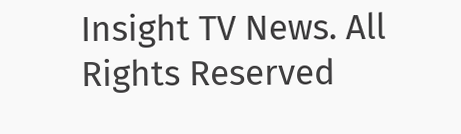Insight TV News. All Rights Reserved